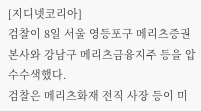[지디넷코리아]
검찰이 8일 서울 영등포구 메리츠증권 본사와 강남구 메리츠금융지주 등을 압수수색했다.
검찰은 메리츠화재 전직 사장 등이 미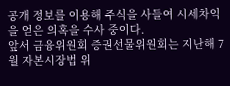공개 정보를 이용해 주식을 사들여 시세차익을 얻은 의혹을 수사 중이다.
앞서 금융위원회 증권선물위원회는 지난해 7월 자본시장법 위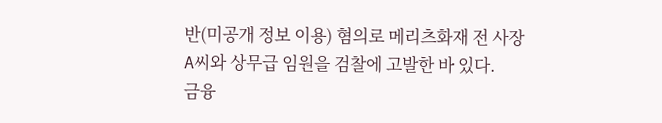반(미공개 정보 이용) 혐의로 메리츠화재 전 사장 A씨와 상무급 임원을 검찰에 고발한 바 있다.
금융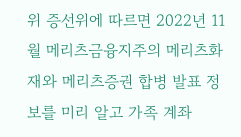위 증선위에 따르면 2022년 11월 메리츠금융지주의 메리츠화재와 메리츠증권 합병 발표 정보를 미리 알고 가족 계좌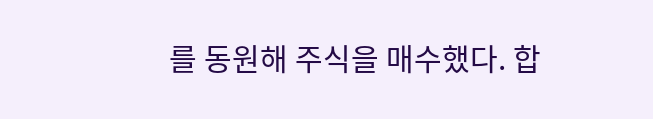를 동원해 주식을 매수했다. 합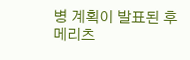병 계획이 발표된 후 메리츠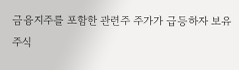금융지주를 포함한 관련주 주가가 급등하자 보유 주식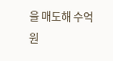을 매도해 수억원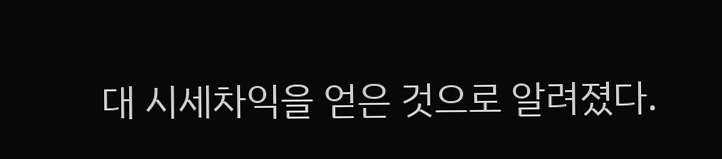대 시세차익을 얻은 것으로 알려졌다.